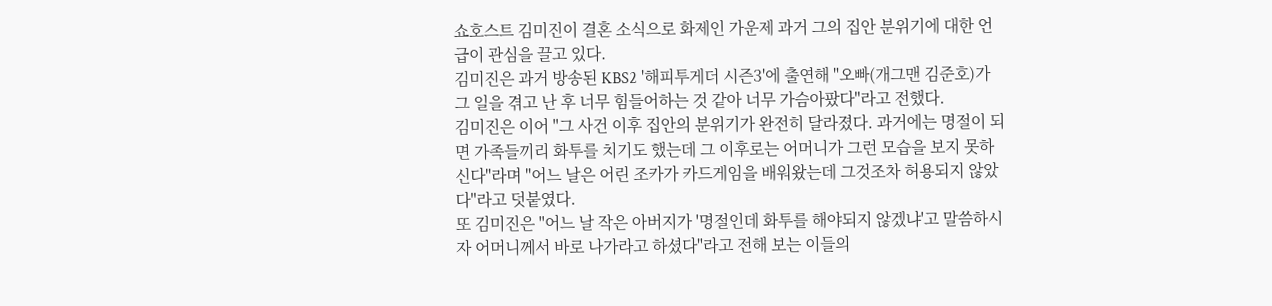쇼호스트 김미진이 결혼 소식으로 화제인 가운제 과거 그의 집안 분위기에 대한 언급이 관심을 끌고 있다.
김미진은 과거 방송된 KBS2 '해피투게더 시즌3'에 출연해 "오빠(개그맨 김준호)가 그 일을 겪고 난 후 너무 힘들어하는 것 같아 너무 가슴아팠다"라고 전했다.
김미진은 이어 "그 사건 이후 집안의 분위기가 완전히 달라졌다. 과거에는 명절이 되면 가족들끼리 화투를 치기도 했는데 그 이후로는 어머니가 그런 모습을 보지 못하신다"라며 "어느 날은 어린 조카가 카드게임을 배워왔는데 그것조차 허용되지 않았다"라고 덧붙였다.
또 김미진은 "어느 날 작은 아버지가 '명절인데 화투를 해야되지 않겠냐'고 말씀하시자 어머니께서 바로 나가라고 하셨다"라고 전해 보는 이들의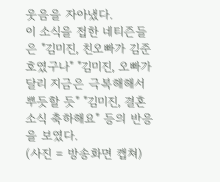웃음을 자아냈다.
이 소식을 접한 네티즌들은 "김미진, 친오빠가 김준호였구나" "김미진, 오빠가 달리 지금은 극복해해서 뿌듯할 듯" "김미진, 결혼 소식 축하해요" 등의 반응을 보였다.
(사진 = 방송화면 캡쳐)